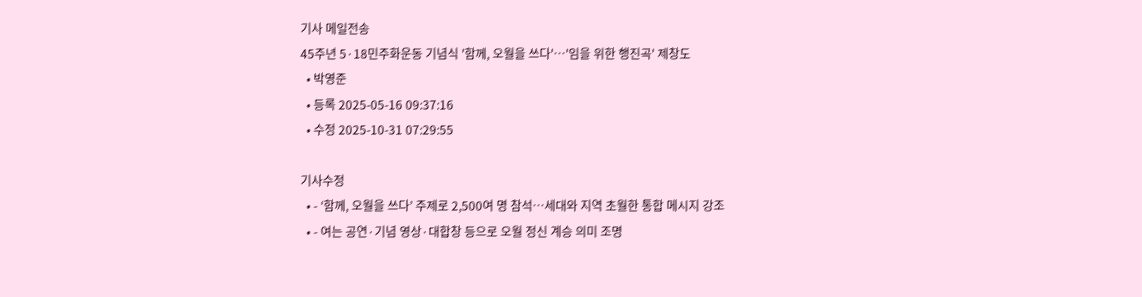기사 메일전송
45주년 5·18민주화운동 기념식 '함께, 오월을 쓰다'…'임을 위한 행진곡' 제창도
  • 박영준
  • 등록 2025-05-16 09:37:16
  • 수정 2025-10-31 07:29:55

기사수정
  • - ‘함께, 오월을 쓰다’ 주제로 2,500여 명 참석…세대와 지역 초월한 통합 메시지 강조
  • - 여는 공연·기념 영상·대합창 등으로 오월 정신 계승 의미 조명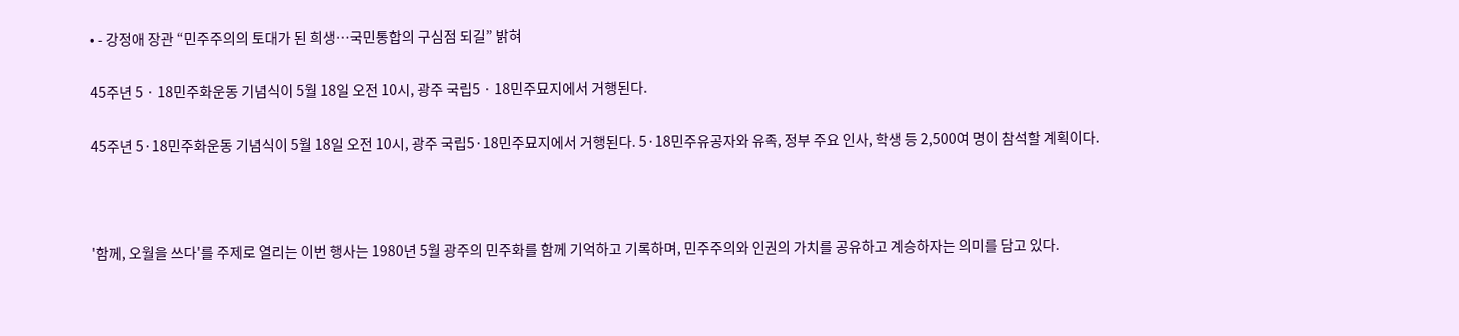• - 강정애 장관 “민주주의의 토대가 된 희생…국민통합의 구심점 되길” 밝혀

45주년 5 · 18민주화운동 기념식이 5월 18일 오전 10시, 광주 국립5 · 18민주묘지에서 거행된다.

45주년 5·18민주화운동 기념식이 5월 18일 오전 10시, 광주 국립5·18민주묘지에서 거행된다. 5·18민주유공자와 유족, 정부 주요 인사, 학생 등 2,500여 명이 참석할 계획이다.



'함께, 오월을 쓰다'를 주제로 열리는 이번 행사는 1980년 5월 광주의 민주화를 함께 기억하고 기록하며, 민주주의와 인권의 가치를 공유하고 계승하자는 의미를 담고 있다.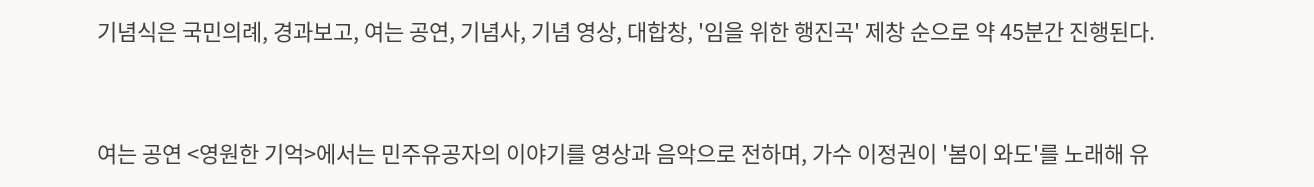기념식은 국민의례, 경과보고, 여는 공연, 기념사, 기념 영상, 대합창, '임을 위한 행진곡' 제창 순으로 약 45분간 진행된다.



여는 공연 <영원한 기억>에서는 민주유공자의 이야기를 영상과 음악으로 전하며, 가수 이정권이 '봄이 와도'를 노래해 유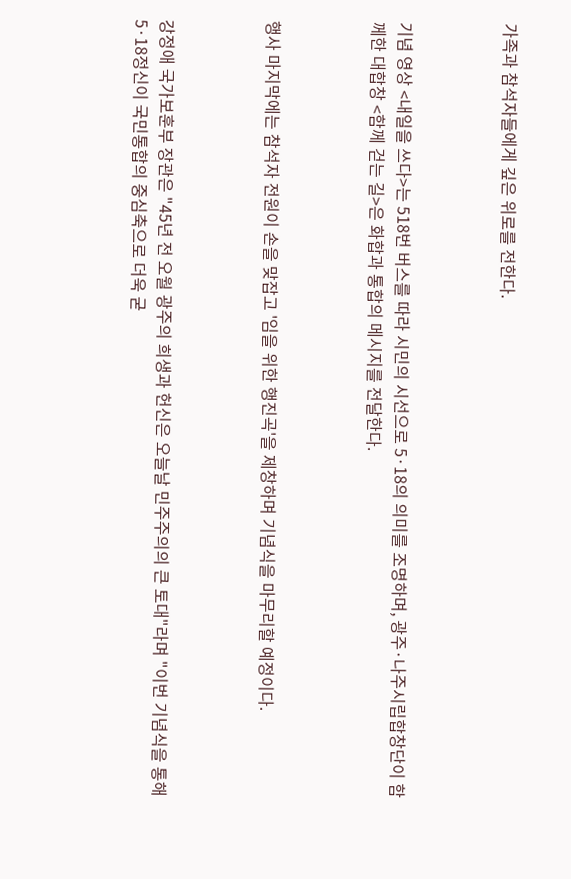가족과 참석자들에게 깊은 위로를 전한다.



기념 영상 <내일을 쓰다>는 518번 버스를 따라 시민의 시선으로 5·18의 의미를 조명하며, 광주·나주시립합창단이 함께한 대합창 <함께 걷는 길>은 화합과 통합의 메시지를 전달한다.



행사 마지막에는 참석자 전원이 손을 맞잡고 '임을 위한 행진곡'을 제창하며 기념식을 마무리할 예정이다.



강정애 국가보훈부 장관은 "45년 전 오월 광주의 희생과 헌신은 오늘날 민주주의의 큰 토대"라며 "이번 기념식을 통해 5·18정신이 국민통합의 중심축으로 더욱 굳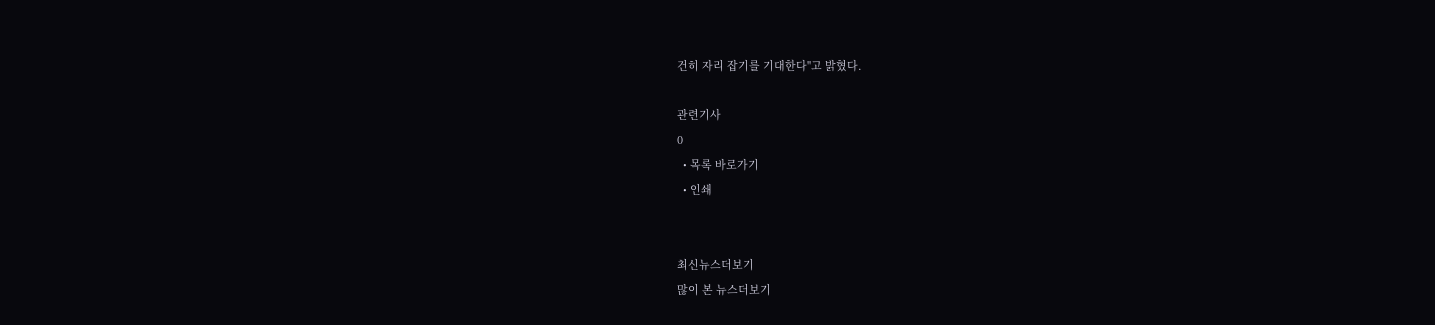건히 자리 잡기를 기대한다"고 밝혔다.

관련기사
0
  • 목록 바로가기
  • 인쇄


최신뉴스더보기
많이 본 뉴스더보기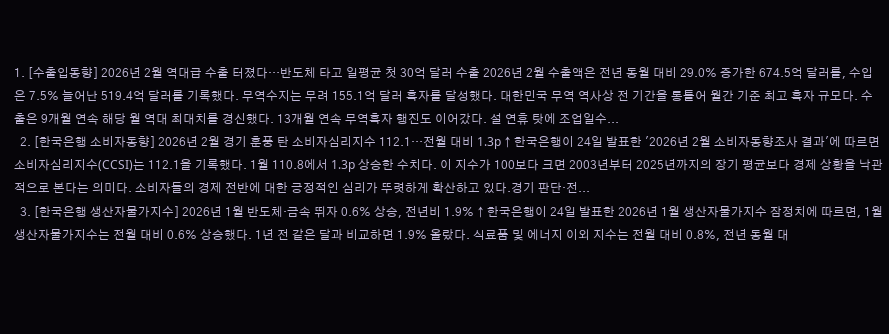1. [수출입동향] 2026년 2월 역대급 수출 터졌다…반도체 타고 일평균 첫 30억 달러 수출 2026년 2월 수출액은 전년 동월 대비 29.0% 증가한 674.5억 달러를, 수입은 7.5% 늘어난 519.4억 달러를 기록했다. 무역수지는 무려 155.1억 달러 흑자를 달성했다. 대한민국 무역 역사상 전 기간을 통틀어 월간 기준 최고 흑자 규모다. 수출은 9개월 연속 해당 월 역대 최대치를 경신했다. 13개월 연속 무역흑자 행진도 이어갔다. 설 연휴 탓에 조업일수...
  2. [한국은행 소비자동향] 2026년 2월 경기 훈풍 탄 소비자심리지수 112.1…전월 대비 1.3p ↑ 한국은행이 24일 발표한 '2026년 2월 소비자동향조사 결과'에 따르면 소비자심리지수(CCSI)는 112.1을 기록했다. 1월 110.8에서 1.3p 상승한 수치다. 이 지수가 100보다 크면 2003년부터 2025년까지의 장기 평균보다 경제 상황을 낙관적으로 본다는 의미다. 소비자들의 경제 전반에 대한 긍정적인 심리가 뚜렷하게 확산하고 있다.경기 판단·전...
  3. [한국은행 생산자물가지수] 2026년 1월 반도체·금속 뛰자 0.6% 상승, 전년비 1.9% ↑ 한국은행이 24일 발표한 2026년 1월 생산자물가지수 잠정치에 따르면, 1월 생산자물가지수는 전월 대비 0.6% 상승했다. 1년 전 같은 달과 비교하면 1.9% 올랐다. 식료품 및 에너지 이외 지수는 전월 대비 0.8%, 전년 동월 대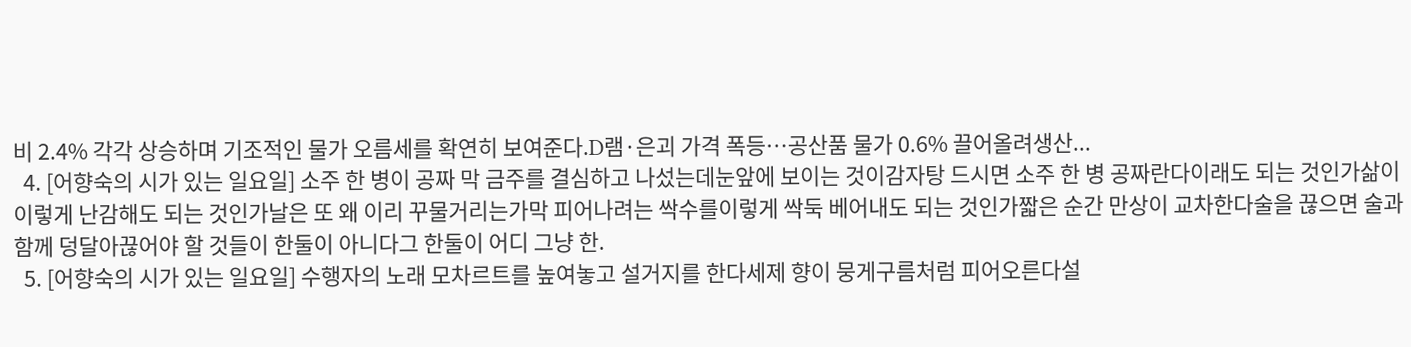비 2.4% 각각 상승하며 기조적인 물가 오름세를 확연히 보여준다.D램·은괴 가격 폭등…공산품 물가 0.6% 끌어올려생산...
  4. [어향숙의 시가 있는 일요일] 소주 한 병이 공짜 막 금주를 결심하고 나섰는데눈앞에 보이는 것이감자탕 드시면 소주 한 병 공짜란다이래도 되는 것인가삶이 이렇게 난감해도 되는 것인가날은 또 왜 이리 꾸물거리는가막 피어나려는 싹수를이렇게 싹둑 베어내도 되는 것인가짧은 순간 만상이 교차한다술을 끊으면 술과 함께 덩달아끊어야 할 것들이 한둘이 아니다그 한둘이 어디 그냥 한.
  5. [어향숙의 시가 있는 일요일] 수행자의 노래 모차르트를 높여놓고 설거지를 한다세제 향이 뭉게구름처럼 피어오른다설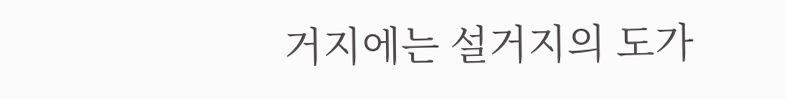거지에는 설거지의 도가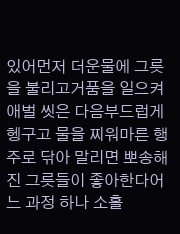있어먼저 더운물에 그릇을 불리고거품을 일으켜 애벌 씻은 다음부드럽게 헹구고 물을 찌워마른 행주로 닦아 말리면 뽀송해진 그릇들이 좋아한다어느 과정 하나 소홀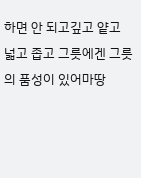하면 안 되고깊고 얕고 넓고 좁고 그릇에겐 그릇의 품성이 있어마땅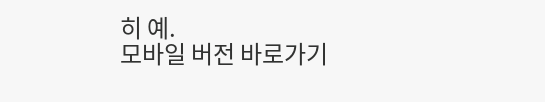히 예.
모바일 버전 바로가기